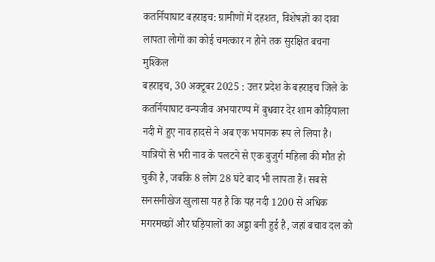कतर्नियाघाट बहराइच: ग्रामीणों में दहशत, विशेषज्ञों का दावा लापता लोगों का कोई चमत्कार न होने तक सुरक्षित बचना मुश्किल
बहराइच, 30 अक्टूबर 2025 : उत्तर प्रदेश के बहराइच जिले के कतर्नियाघाट वन्यजीव अभयारण्य में बुधवार देर शाम कौड़ियाला नदी में हुए नाव हादसे ने अब एक भयानक रूप ले लिया है। यात्रियों से भरी नाव के पलटने से एक बुजुर्ग महिला की मौत हो चुकी है, जबकि 8 लोग 28 घंटे बाद भी लापता हैं। सबसे सनसनीखेज खुलासा यह है कि यह नदी 1200 से अधिक मगरमच्छों और घड़ियालों का अड्डा बनी हुई है, जहां बचाव दल को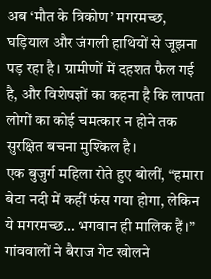अब ‘मौत के त्रिकोण’ मगरमच्छ, घड़ियाल और जंगली हाथियों से जूझना पड़ रहा है। ग्रामीणों में दहशत फैल गई है, और विशेषज्ञों का कहना है कि लापता लोगों का कोई चमत्कार न होने तक सुरक्षित बचना मुश्किल है।
एक बुजुर्ग महिला रोते हुए बोलीं, “हमारा बेटा नदी में कहीं फंस गया होगा, लेकिन ये मगरमच्छ… भगवान ही मालिक हैं।” गांववालों ने बैराज गेट खोलने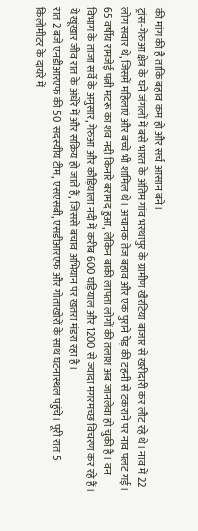की मांग की है ताकि बहाव कम हो और सर्च आसान बने।
ट्रांस-गेरुआ क्षेत्र के घने जंगलों में बसे भारत के अंतिम गांव भरथापुर के ग्रामीण खैरटिया बाजार से खरीदारी कर लौट रहे थे। नाव में 22 लोग सवार थे, जिसमें महिलाएं और बच्चे भी शामिल थे। अचानक तेज बहाव और एक पुराने पेड़ की टहनी से टकराने पर नाव पलट गई। 65 वर्षीय रामजेई पत्नी मटरू का शव नदी किनारे बरामद हुआ, लेकिन बाकी लापता लोगों की तलाश अब जानलेवा हो चुकी है। वन विभाग के ताजा सर्वे के अनुसार, गेरुआ और कौड़ियाला नदी में करीब 600 घड़ियाल और 1200 से ज्यादा मगरमच्छ विचरण कर रहे हैं। ये खूंखार जीव रात के अंधेरे में और सक्रिय हो जाते हैं, जिससे बचाव अभियान पर खतरा मंडरा रहा है।
रात 2 बजे एनडीआरएफ की 50 सदस्यीय टीम, एसएसबी, एसडीआरएफ और गोताखोरों के साथ घटनास्थल पहुंचे। पूरी रात 5 किलोमीटर के दायरे में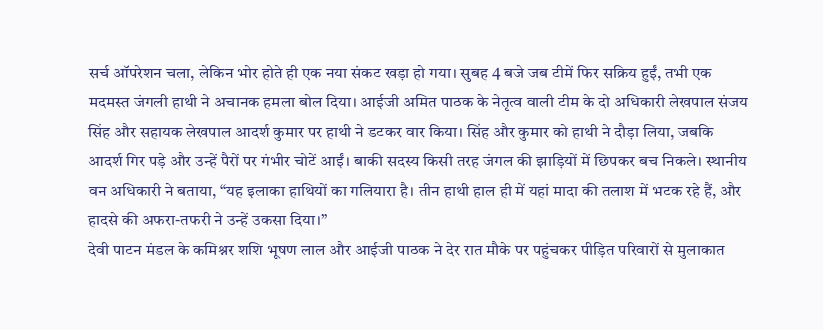सर्च ऑपरेशन चला, लेकिन भोर होते ही एक नया संकट खड़ा हो गया। सुबह 4 बजे जब टीमें फिर सक्रिय हुईं, तभी एक मदमस्त जंगली हाथी ने अचानक हमला बोल दिया। आईजी अमित पाठक के नेतृत्व वाली टीम के दो अधिकारी लेखपाल संजय सिंह और सहायक लेखपाल आदर्श कुमार पर हाथी ने डटकर वार किया। सिंह और कुमार को हाथी ने दौड़ा लिया, जबकि आदर्श गिर पड़े और उन्हें पैरों पर गंभीर चोटें आईं। बाकी सदस्य किसी तरह जंगल की झाड़ियों में छिपकर बच निकले। स्थानीय वन अधिकारी ने बताया, “यह इलाका हाथियों का गलियारा है। तीन हाथी हाल ही में यहां मादा की तलाश में भटक रहे हैं, और हादसे की अफरा-तफरी ने उन्हें उकसा दिया।”
देवी पाटन मंडल के कमिश्नर शशि भूषण लाल और आईजी पाठक ने देर रात मौके पर पहुंचकर पीड़ित परिवारों से मुलाकात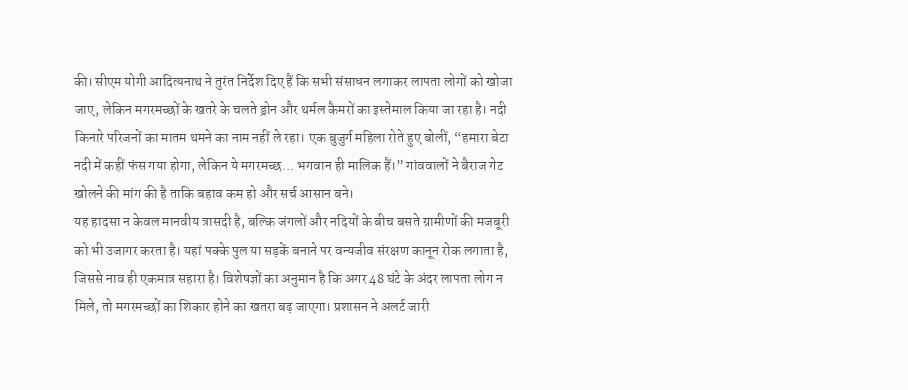की। सीएम योगी आदित्यनाथ ने तुरंत निर्देश दिए हैं कि सभी संसाधन लगाकर लापता लोगों को खोजा जाए, लेकिन मगरमच्छों के खतरे के चलते ड्रोन और थर्मल कैमरों का इस्तेमाल किया जा रहा है। नदी किनारे परिजनों का मातम थमने का नाम नहीं ले रहा। एक बुजुर्ग महिला रोते हुए बोलीं, “हमारा बेटा नदी में कहीं फंस गया होगा, लेकिन ये मगरमच्छ… भगवान ही मालिक हैं।” गांववालों ने बैराज गेट खोलने की मांग की है ताकि बहाव कम हो और सर्च आसान बने।
यह हादसा न केवल मानवीय त्रासदी है, बल्कि जंगलों और नदियों के बीच बसते ग्रामीणों की मजबूरी को भी उजागर करता है। यहां पक्के पुल या सड़कें बनाने पर वन्यजीव संरक्षण कानून रोक लगाता है, जिससे नाव ही एकमात्र सहारा है। विशेषज्ञों का अनुमान है कि अगर 48 घंटे के अंदर लापता लोग न मिले, तो मगरमच्छों का शिकार होने का खतरा बढ़ जाएगा। प्रशासन ने अलर्ट जारी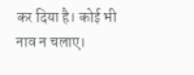कर दिया है। कोई भी नाव न चलाए।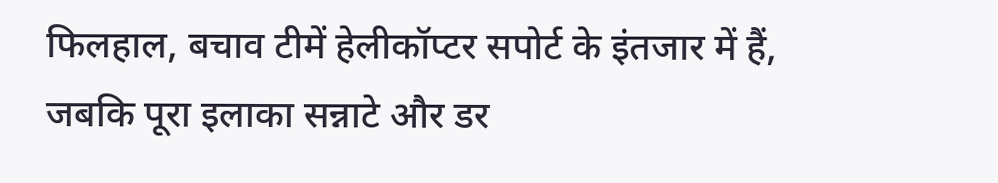फिलहाल, बचाव टीमें हेलीकॉप्टर सपोर्ट के इंतजार में हैं, जबकि पूरा इलाका सन्नाटे और डर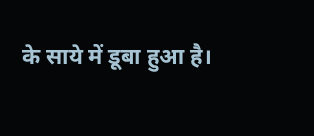के साये में डूबा हुआ है।